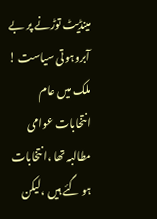مینڈیٹ توڑنے پر بے آبروہوتی سیاست !
ملک میں عام انتخابات عوامی مطالبہ تھا ،انتخابات ہو گئے ہیں ،لیکن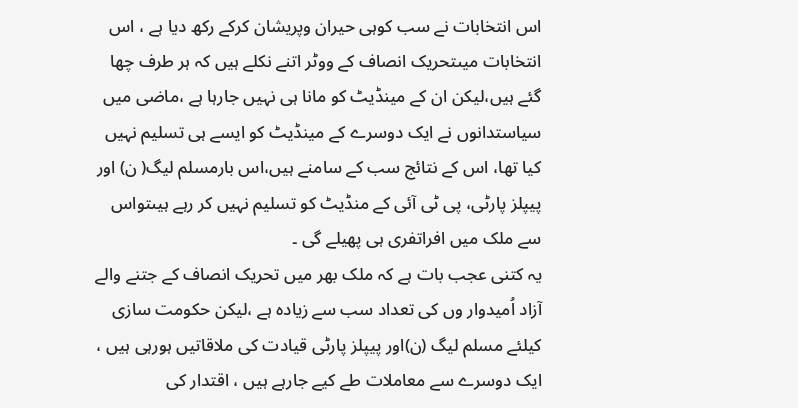اس انتخابات نے سب کوہی حیران وپریشان کرکے رکھ دیا ہے ، اس انتخابات میںتحریک انصاف کے ووٹر اتنے نکلے ہیں کہ ہر طرف چھا گئے ہیں،لیکن ان کے مینڈیٹ کو مانا ہی نہیں جارہا ہے ،ماضی میں سیاستدانوں نے ایک دوسرے کے مینڈیٹ کو ایسے ہی تسلیم نہیں کیا تھا، اس کے نتائج سب کے سامنے ہیں،اس بارمسلم لیگ( ن) اور پیپلز پارٹی، پی ٹی آئی کے منڈیٹ کو تسلیم نہیں کر رہے ہیںتواس سے ملک میں افراتفری ہی پھیلے گی ۔
یہ کتنی عجب بات ہے کہ ملک بھر میں تحریک انصاف کے جتنے والے آزاد اُمیدوار وں کی تعداد سب سے زیادہ ہے ،لیکن حکومت سازی کیلئے مسلم لیگ (ن)اور پیپلز پارٹی قیادت کی ملاقاتیں ہورہی ہیں ، ایک دوسرے سے معاملات طے کیے جارہے ہیں ، اقتدار کی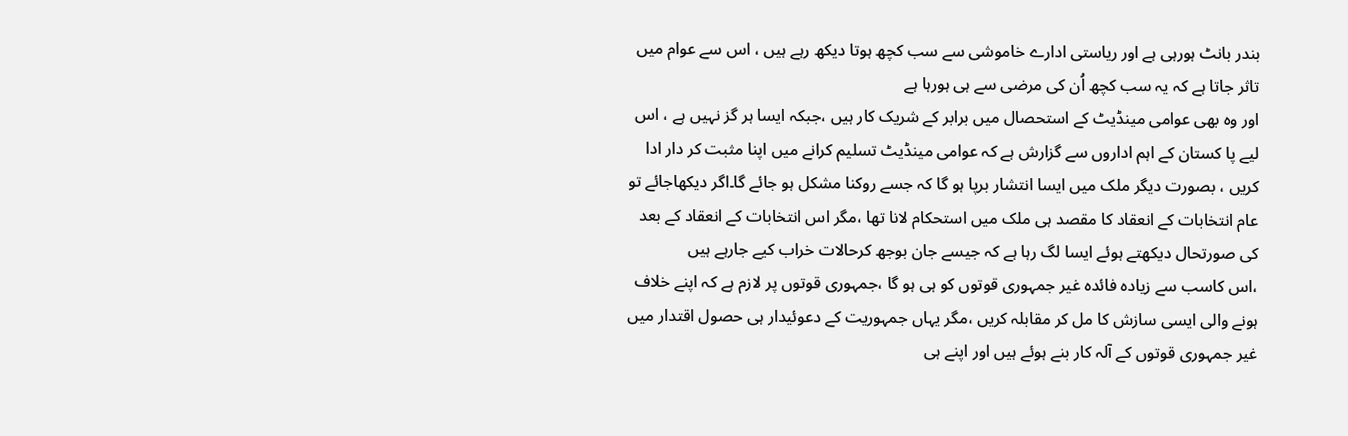بندر بانٹ ہورہی ہے اور ریاستی ادارے خاموشی سے سب کچھ ہوتا دیکھ رہے ہیں ، اس سے عوام میں تاثر جاتا ہے کہ یہ سب کچھ اُن کی مرضی سے ہی ہورہا ہے
اور وہ بھی عوامی مینڈیٹ کے استحصال میں برابر کے شریک کار ہیں ،جبکہ ایسا ہر گز نہیں ہے ، اس لیے پا کستان کے اہم اداروں سے گزارش ہے کہ عوامی مینڈیٹ تسلیم کرانے میں اپنا مثبت کر دار ادا کریں ، بصورت دیگر ملک میں ایسا انتشار برپا ہو گا کہ جسے روکنا مشکل ہو جائے گا۔اگر دیکھاجائے تو عام انتخابات کے انعقاد کا مقصد ہی ملک میں استحکام لانا تھا ،مگر اس انتخابات کے انعقاد کے بعد کی صورتحال دیکھتے ہوئے ایسا لگ رہا ہے کہ جیسے جان بوجھ کرحالات خراب کیے جارہے ہیں
،اس کاسب سے زیادہ فائدہ غیر جمہوری قوتوں کو ہی ہو گا ،جمہوری قوتوں پر لازم ہے کہ اپنے خلاف ہونے والی ایسی سازش کا مل کر مقابلہ کریں ،مگر یہاں جمہوریت کے دعوئیدار ہی حصول اقتدار میں غیر جمہوری قوتوں کے آلہ کار بنے ہوئے ہیں اور اپنے ہی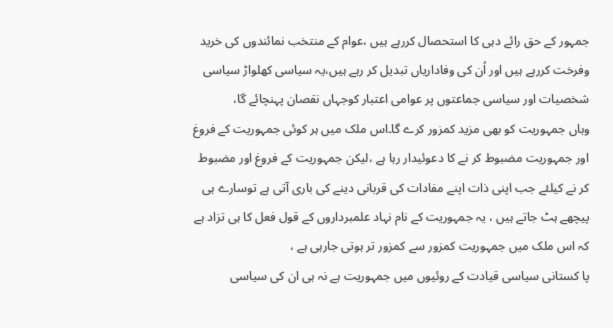جمہور کے حق رائے دہی کا استحصال کررہے ہیں ،عوام کے منتخب نمائندوں کی خرید وفرخت کررہے ہیں اور اُن کی وفاداریاں تبدیل کر رہے ہیں،یہ سیاسی کھلواڑ سیاسی شخصیات اور سیاسی جماعتوں پر عوامی اعتبار کوجہاں نقصان پہنچائے گا،
وہاں جمہوریت کو بھی مزید کمزور کرے گا۔اس ملک میں ہر کوئی جمہوریت کے فروغ اور جمہوریت مضبوط کر نے کا دعوئیدار رہا ہے ،لیکن جمہوریت کے فروغ اور مضبوط کر نے کیلئے جب اپنی ذات اپنے مفادات کی قربانی دینے کی باری آتی ہے توسارے ہی پیچھے ہٹ جاتے ہیں ، یہ جمہوریت کے نام نہاد علمبرداروں کے قول فعل کا ہی تزاد ہے کہ اس ملک میں جمہوریت کمزور سے کمزور تر ہوتی جارہی ہے ،
پا کستانی سیاسی قیادت کے روئیوں میں جمہوریت ہے نہ ہی ان کی سیاسی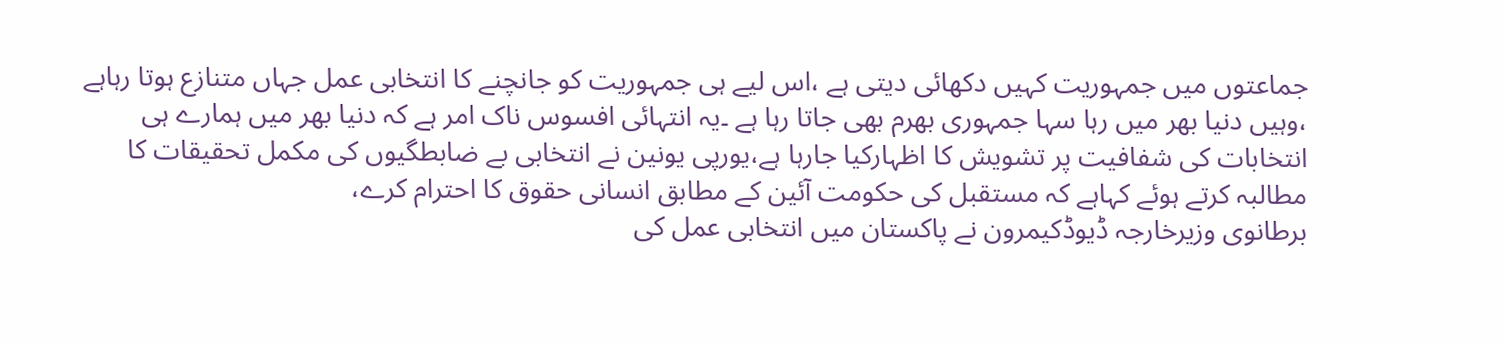جماعتوں میں جمہوریت کہیں دکھائی دیتی ہے ،اس لیے ہی جمہوریت کو جانچنے کا انتخابی عمل جہاں متنازع ہوتا رہاہے ،وہیں دنیا بھر میں رہا سہا جمہوری بھرم بھی جاتا رہا ہے ۔یہ انتہائی افسوس ناک امر ہے کہ دنیا بھر میں ہمارے ہی انتخابات کی شفافیت پر تشویش کا اظہارکیا جارہا ہے،یورپی یونین نے انتخابی بے ضابطگیوں کی مکمل تحقیقات کا مطالبہ کرتے ہوئے کہاہے کہ مستقبل کی حکومت آئین کے مطابق انسانی حقوق کا احترام کرے،
برطانوی وزیرخارجہ ڈیوڈکیمرون نے پاکستان میں انتخابی عمل کی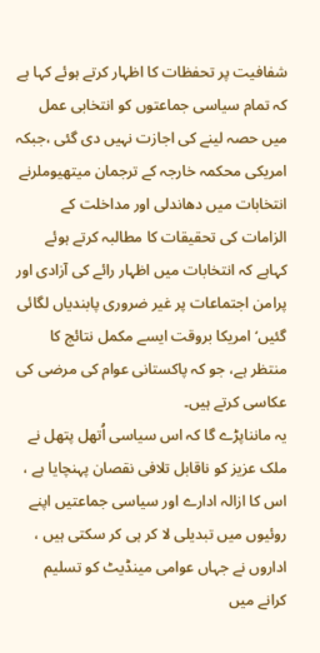شفافیت پر تحفظات کا اظہار کرتے ہوئے کہا ہے کہ تمام سیاسی جماعتوں کو انتخابی عمل میں حصہ لینے کی اجازت نہیں دی گئی ،جبکہ امریکی محکمہ خارجہ کے ترجمان میتھیوملرنے انتخابات میں دھاندلی اور مداخلت کے الزامات کی تحقیقات کا مطالبہ کرتے ہوئے کہاہے کہ انتخابات میں اظہار رائے کی آزادی اور پرامن اجتماعات پر غیر ضروری پابندیاں لگائی گئیں‘امریکا بروقت ایسے مکمل نتائج کا منتظر ہے، جو کہ پاکستانی عوام کی مرضی کی عکاسی کرتے ہیں۔
یہ مانناپڑے گا کہ اس سیاسی اُتھل پتھل نے ملک عزیز کو ناقابل تلافی نقصان پہنچایا ہے ، اس کا ازالہ ادارے اور سیاسی جماعتیں اپنے روئیوں میں تبدیلی لا کر ہی کر سکتی ہیں ، اداروں نے جہاں عوامی مینڈیٹ کو تسلیم کرانے میں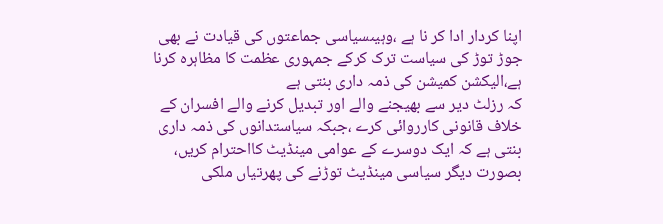اپنا کردار ادا کر نا ہے ،وہیںسیاسی جماعتوں کی قیادت نے بھی جوڑ توڑ کی سیاست ترک کرکے جمہوری عظمت کا مظاہرہ کرنا ہے،الیکشن کمیشن کی ذمہ داری بنتی ہے
کہ رزلٹ دیر سے بھیجنے والے اور تبدیل کرنے والے افسران کے خلاف قانونی کارروائی کرے ،جبکہ سیاستدانوں کی ذمہ داری بنتی ہے کہ ایک دوسرے کے عوامی مینڈیٹ کااحترام کریں، بصورت دیگر سیاسی مینڈیٹ توڑنے کی پھرتیاں ملکی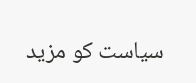سیاست کو مزید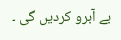بے آبرو کردیں گی ۔